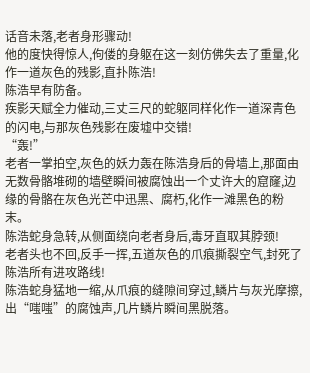话音未落,老者身形骤动!
他的度快得惊人,佝偻的身躯在这一刻仿佛失去了重量,化作一道灰色的残影,直扑陈浩!
陈浩早有防备。
疾影天赋全力催动,三丈三尺的蛇躯同样化作一道深青色的闪电,与那灰色残影在废墟中交错!
“轰!”
老者一掌拍空,灰色的妖力轰在陈浩身后的骨墙上,那面由无数骨骼堆砌的墙壁瞬间被腐蚀出一个丈许大的窟窿,边缘的骨骼在灰色光芒中迅黑、腐朽,化作一滩黑色的粉末。
陈浩蛇身急转,从侧面绕向老者身后,毒牙直取其脖颈!
老者头也不回,反手一挥,五道灰色的爪痕撕裂空气,封死了陈浩所有进攻路线!
陈浩蛇身猛地一缩,从爪痕的缝隙间穿过,鳞片与灰光摩擦,出“嗤嗤”的腐蚀声,几片鳞片瞬间黑脱落。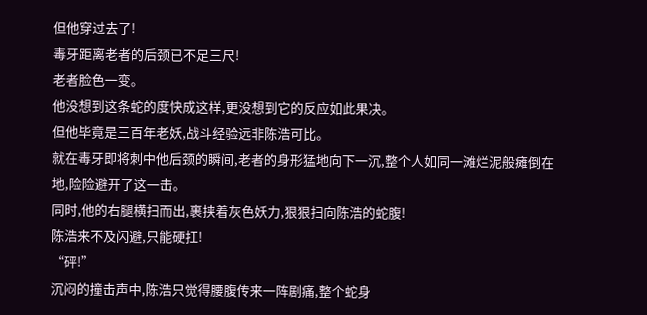但他穿过去了!
毒牙距离老者的后颈已不足三尺!
老者脸色一变。
他没想到这条蛇的度快成这样,更没想到它的反应如此果决。
但他毕竟是三百年老妖,战斗经验远非陈浩可比。
就在毒牙即将刺中他后颈的瞬间,老者的身形猛地向下一沉,整个人如同一滩烂泥般瘫倒在地,险险避开了这一击。
同时,他的右腿横扫而出,裹挟着灰色妖力,狠狠扫向陈浩的蛇腹!
陈浩来不及闪避,只能硬扛!
“砰!”
沉闷的撞击声中,陈浩只觉得腰腹传来一阵剧痛,整个蛇身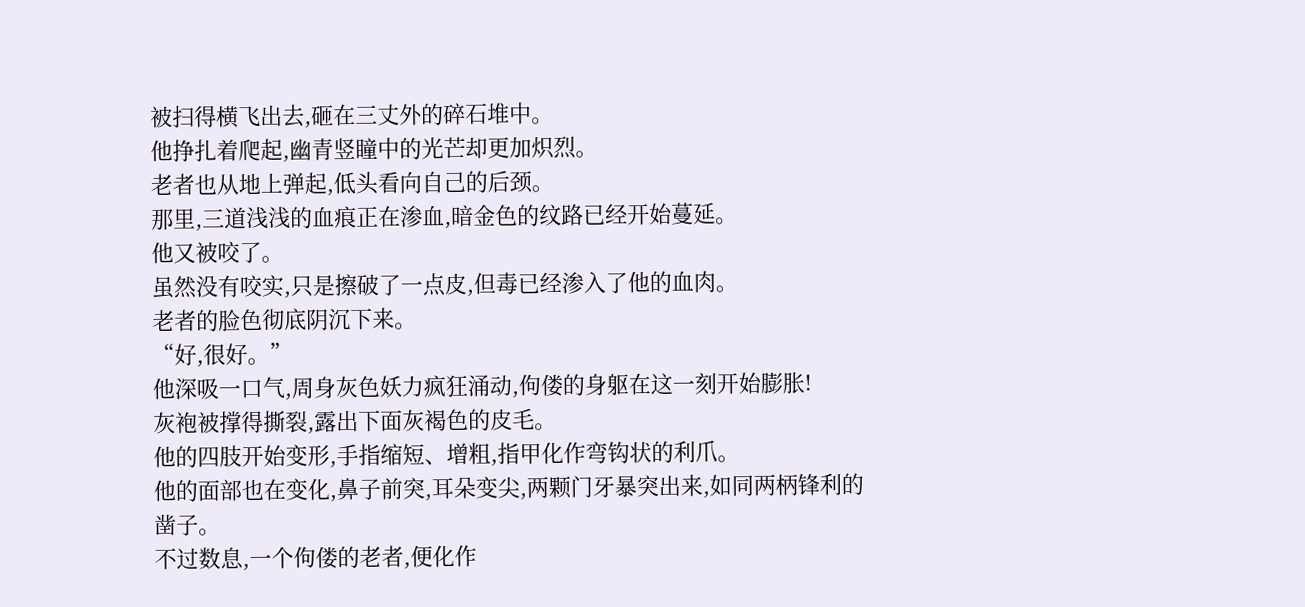被扫得横飞出去,砸在三丈外的碎石堆中。
他挣扎着爬起,幽青竖瞳中的光芒却更加炽烈。
老者也从地上弹起,低头看向自己的后颈。
那里,三道浅浅的血痕正在渗血,暗金色的纹路已经开始蔓延。
他又被咬了。
虽然没有咬实,只是擦破了一点皮,但毒已经渗入了他的血肉。
老者的脸色彻底阴沉下来。
“好,很好。”
他深吸一口气,周身灰色妖力疯狂涌动,佝偻的身躯在这一刻开始膨胀!
灰袍被撑得撕裂,露出下面灰褐色的皮毛。
他的四肢开始变形,手指缩短、增粗,指甲化作弯钩状的利爪。
他的面部也在变化,鼻子前突,耳朵变尖,两颗门牙暴突出来,如同两柄锋利的凿子。
不过数息,一个佝偻的老者,便化作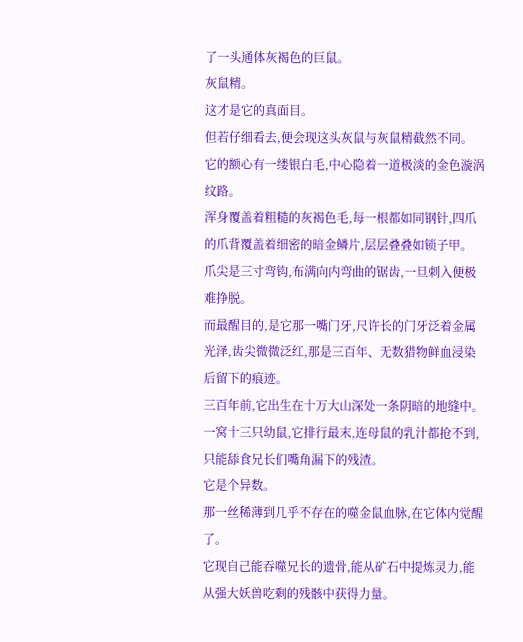了一头通体灰褐色的巨鼠。
灰鼠精。
这才是它的真面目。
但若仔细看去,便会现这头灰鼠与灰鼠精截然不同。
它的额心有一缕银白毛,中心隐着一道极淡的金色漩涡纹路。
浑身覆盖着粗糙的灰褐色毛,每一根都如同钢针,四爪的爪背覆盖着细密的暗金鳞片,层层叠叠如锁子甲。
爪尖是三寸弯钩,布满向内弯曲的锯齿,一旦刺入便极难挣脱。
而最醒目的,是它那一嘴门牙,尺许长的门牙泛着金属光泽,齿尖微微泛红,那是三百年、无数猎物鲜血浸染后留下的痕迹。
三百年前,它出生在十万大山深处一条阴暗的地缝中。
一窝十三只幼鼠,它排行最末,连母鼠的乳汁都抢不到,只能舔食兄长们嘴角漏下的残渣。
它是个异数。
那一丝稀薄到几乎不存在的噬金鼠血脉,在它体内觉醒了。
它现自己能吞噬兄长的遗骨,能从矿石中提炼灵力,能从强大妖兽吃剩的残骸中获得力量。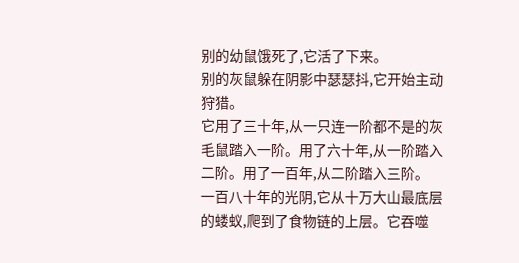别的幼鼠饿死了,它活了下来。
别的灰鼠躲在阴影中瑟瑟抖,它开始主动狩猎。
它用了三十年,从一只连一阶都不是的灰毛鼠踏入一阶。用了六十年,从一阶踏入二阶。用了一百年,从二阶踏入三阶。
一百八十年的光阴,它从十万大山最底层的蝼蚁,爬到了食物链的上层。它吞噬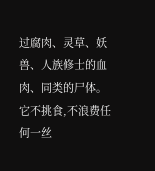过腐肉、灵草、妖兽、人族修士的血肉、同类的尸体。它不挑食,不浪费任何一丝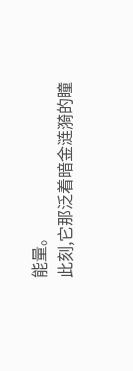能量。
此刻,它那泛着暗金涟漪的瞳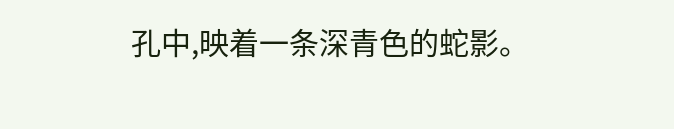孔中,映着一条深青色的蛇影。